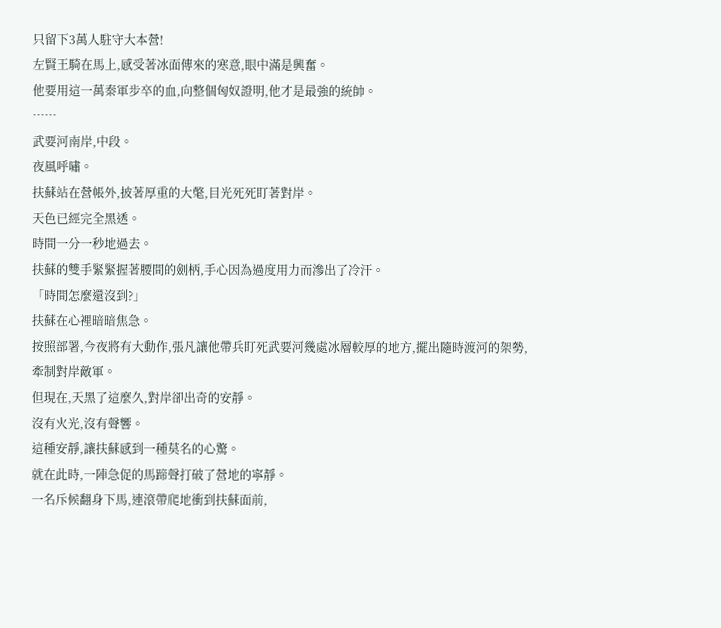只留下3萬人駐守大本營!
左賢王騎在馬上,感受著冰面傳來的寒意,眼中滿是興奮。
他要用這一萬秦軍步卒的血,向整個匈奴證明,他才是最強的統帥。
……
武要河南岸,中段。
夜風呼嘯。
扶蘇站在營帳外,披著厚重的大氅,目光死死盯著對岸。
天色已經完全黑透。
時間一分一秒地過去。
扶蘇的雙手緊緊握著腰間的劍柄,手心因為過度用力而滲出了冷汗。
「時間怎麼還沒到?」
扶蘇在心裡暗暗焦急。
按照部署,今夜將有大動作,張凡讓他帶兵盯死武要河幾處冰層較厚的地方,擺出隨時渡河的架勢,牽制對岸敵軍。
但現在,天黑了這麼久,對岸卻出奇的安靜。
沒有火光,沒有聲響。
這種安靜,讓扶蘇感到一種莫名的心驚。
就在此時,一陣急促的馬蹄聲打破了營地的寧靜。
一名斥候翻身下馬,連滾帶爬地衝到扶蘇面前,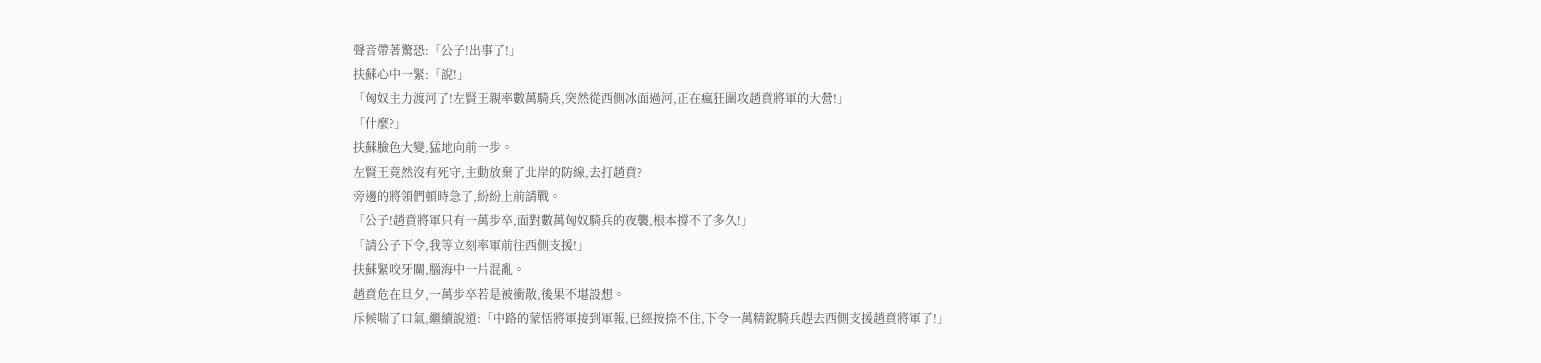聲音帶著驚恐:「公子!出事了!」
扶蘇心中一緊:「說!」
「匈奴主力渡河了!左賢王親率數萬騎兵,突然從西側冰面過河,正在瘋狂圍攻趙賁將軍的大營!」
「什麼?」
扶蘇臉色大變,猛地向前一步。
左賢王竟然沒有死守,主動放棄了北岸的防線,去打趙賁?
旁邊的將領們頓時急了,紛紛上前請戰。
「公子!趙賁將軍只有一萬步卒,面對數萬匈奴騎兵的夜襲,根本撐不了多久!」
「請公子下令,我等立刻率軍前往西側支援!」
扶蘇緊咬牙關,腦海中一片混亂。
趙賁危在旦夕,一萬步卒若是被衝散,後果不堪設想。
斥候喘了口氣,繼續說道:「中路的蒙恬將軍接到軍報,已經按捺不住,下令一萬精銳騎兵趕去西側支援趙賁將軍了!」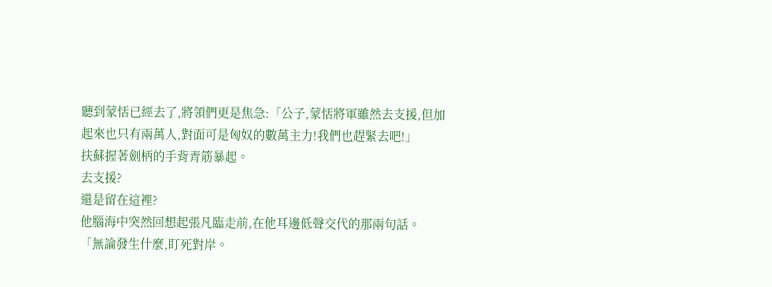聽到蒙恬已經去了,將領們更是焦急:「公子,蒙恬將軍雖然去支援,但加起來也只有兩萬人,對面可是匈奴的數萬主力!我們也趕緊去吧!」
扶蘇握著劍柄的手背青筋暴起。
去支援?
還是留在這裡?
他腦海中突然回想起張凡臨走前,在他耳邊低聲交代的那兩句話。
「無論發生什麼,盯死對岸。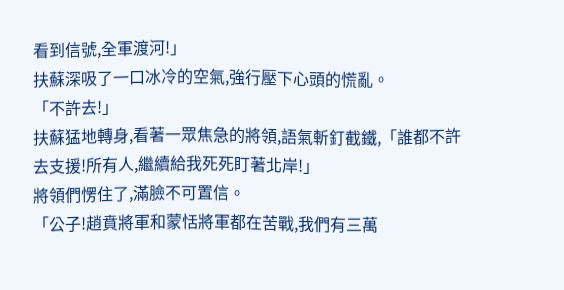看到信號,全軍渡河!」
扶蘇深吸了一口冰冷的空氣,強行壓下心頭的慌亂。
「不許去!」
扶蘇猛地轉身,看著一眾焦急的將領,語氣斬釘截鐵,「誰都不許去支援!所有人,繼續給我死死盯著北岸!」
將領們愣住了,滿臉不可置信。
「公子!趙賁將軍和蒙恬將軍都在苦戰,我們有三萬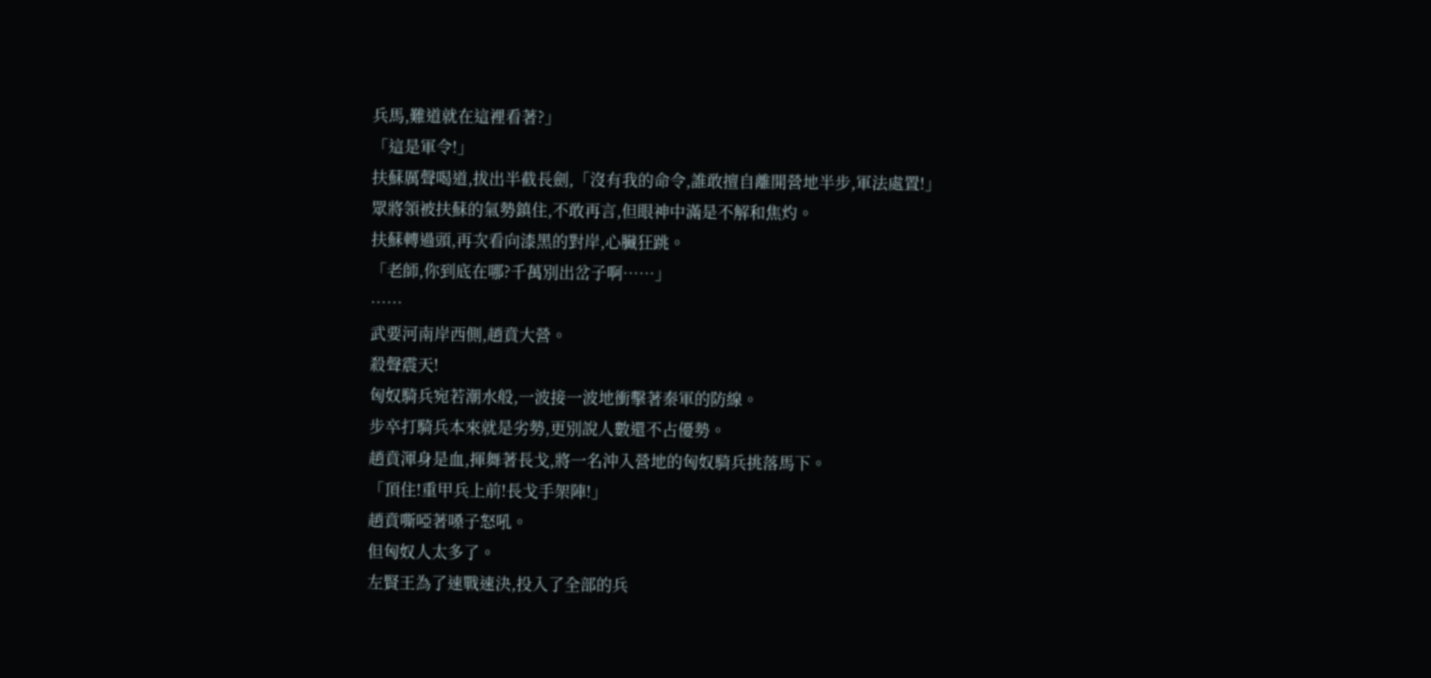兵馬,難道就在這裡看著?」
「這是軍令!」
扶蘇厲聲喝道,拔出半截長劍,「沒有我的命令,誰敢擅自離開營地半步,軍法處置!」
眾將領被扶蘇的氣勢鎮住,不敢再言,但眼神中滿是不解和焦灼。
扶蘇轉過頭,再次看向漆黑的對岸,心臟狂跳。
「老師,你到底在哪?千萬別出岔子啊……」
……
武要河南岸西側,趙賁大營。
殺聲震天!
匈奴騎兵宛若潮水般,一波接一波地衝擊著秦軍的防線。
步卒打騎兵本來就是劣勢,更別說人數還不占優勢。
趙賁渾身是血,揮舞著長戈,將一名沖入營地的匈奴騎兵挑落馬下。
「頂住!重甲兵上前!長戈手架陣!」
趙賁嘶啞著嗓子怒吼。
但匈奴人太多了。
左賢王為了速戰速決,投入了全部的兵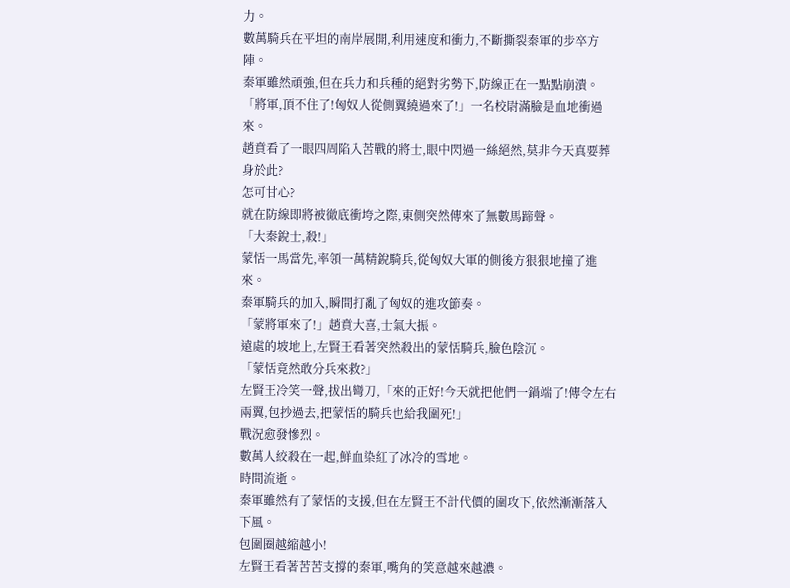力。
數萬騎兵在平坦的南岸展開,利用速度和衝力,不斷撕裂秦軍的步卒方陣。
秦軍雖然頑強,但在兵力和兵種的絕對劣勢下,防線正在一點點崩潰。
「將軍,頂不住了!匈奴人從側翼繞過來了!」一名校尉滿臉是血地衝過來。
趙賁看了一眼四周陷入苦戰的將士,眼中閃過一絲絕然,莫非今天真要葬身於此?
怎可甘心?
就在防線即將被徹底衝垮之際,東側突然傳來了無數馬蹄聲。
「大秦銳士,殺!」
蒙恬一馬當先,率領一萬精銳騎兵,從匈奴大軍的側後方狠狠地撞了進來。
秦軍騎兵的加入,瞬間打亂了匈奴的進攻節奏。
「蒙將軍來了!」趙賁大喜,士氣大振。
遠處的坡地上,左賢王看著突然殺出的蒙恬騎兵,臉色陰沉。
「蒙恬竟然敢分兵來救?」
左賢王冷笑一聲,拔出彎刀,「來的正好!今天就把他們一鍋端了!傳令左右兩翼,包抄過去,把蒙恬的騎兵也給我圍死!」
戰況愈發慘烈。
數萬人絞殺在一起,鮮血染紅了冰冷的雪地。
時間流逝。
秦軍雖然有了蒙恬的支援,但在左賢王不計代價的圍攻下,依然漸漸落入下風。
包圍圈越縮越小!
左賢王看著苦苦支撐的秦軍,嘴角的笑意越來越濃。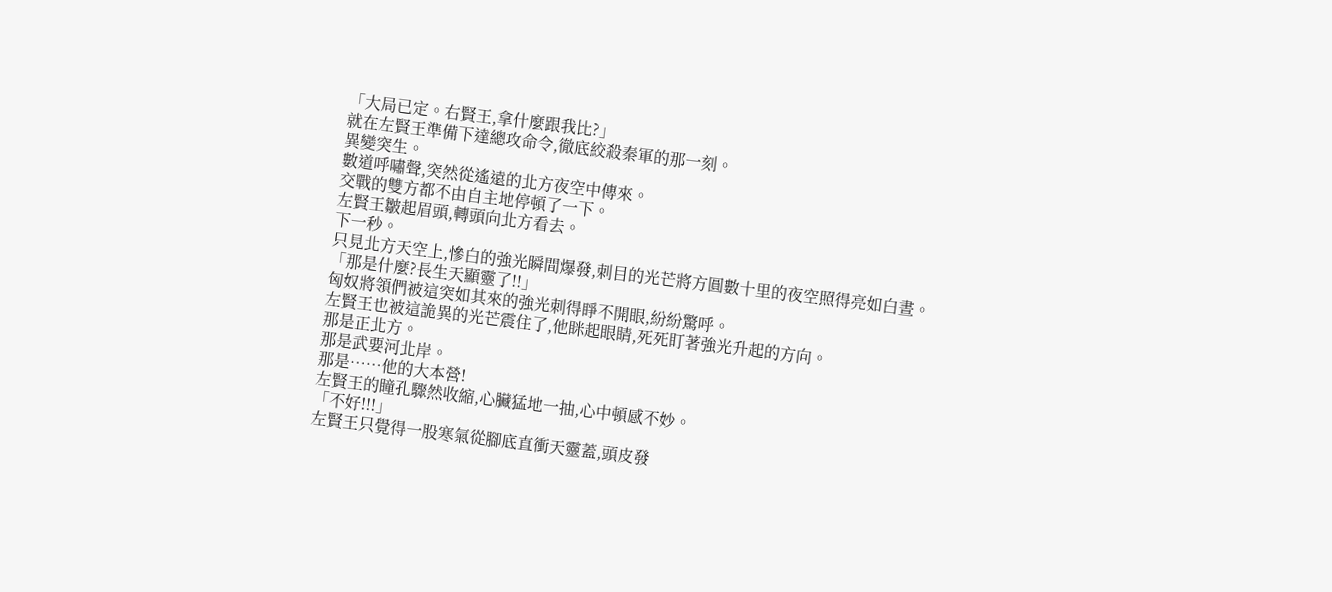「大局已定。右賢王,拿什麼跟我比?」
就在左賢王準備下達總攻命令,徹底絞殺秦軍的那一刻。
異變突生。
數道呼嘯聲,突然從遙遠的北方夜空中傳來。
交戰的雙方都不由自主地停頓了一下。
左賢王皺起眉頭,轉頭向北方看去。
下一秒。
只見北方天空上,慘白的強光瞬間爆發,刺目的光芒將方圓數十里的夜空照得亮如白晝。
「那是什麼?長生天顯靈了!!」
匈奴將領們被這突如其來的強光刺得睜不開眼,紛紛驚呼。
左賢王也被這詭異的光芒震住了,他眯起眼睛,死死盯著強光升起的方向。
那是正北方。
那是武要河北岸。
那是……他的大本營!
左賢王的瞳孔驟然收縮,心臟猛地一抽,心中頓感不妙。
「不好!!!」
左賢王只覺得一股寒氣從腳底直衝天靈蓋,頭皮發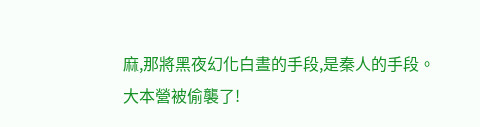麻,那將黑夜幻化白晝的手段,是秦人的手段。
大本營被偷襲了!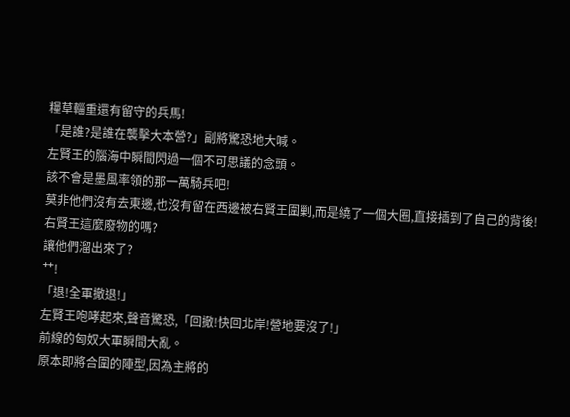糧草輜重還有留守的兵馬!
「是誰?是誰在襲擊大本營?」副將驚恐地大喊。
左賢王的腦海中瞬間閃過一個不可思議的念頭。
該不會是墨風率領的那一萬騎兵吧!
莫非他們沒有去東邊,也沒有留在西邊被右賢王圍剿,而是繞了一個大圈,直接插到了自己的背後!
右賢王這麼廢物的嗎?
讓他們溜出來了?
艹!
「退!全軍撤退!」
左賢王咆哮起來,聲音驚恐,「回撤!快回北岸!營地要沒了!」
前線的匈奴大軍瞬間大亂。
原本即將合圍的陣型,因為主將的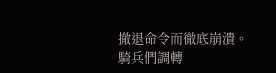撤退命令而徹底崩潰。
騎兵們調轉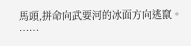馬頭,拼命向武要河的冰面方向逃竄。
……